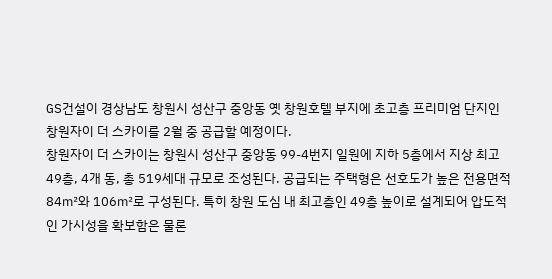GS건설이 경상남도 창원시 성산구 중앙동 옛 창원호텔 부지에 초고층 프리미엄 단지인 창원자이 더 스카이를 2월 중 공급할 예정이다.
창원자이 더 스카이는 창원시 성산구 중앙동 99-4번지 일원에 지하 5층에서 지상 최고 49층, 4개 동, 총 519세대 규모로 조성된다. 공급되는 주택형은 선호도가 높은 전용면적 84㎡와 106㎡로 구성된다. 특히 창원 도심 내 최고층인 49층 높이로 설계되어 압도적인 가시성을 확보함은 물론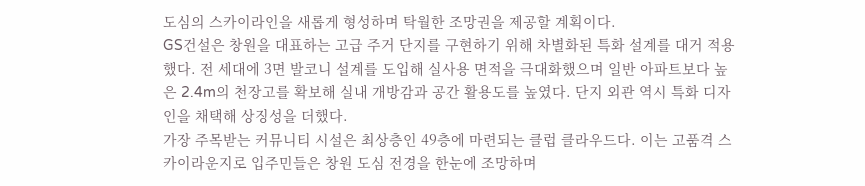도심의 스카이라인을 새롭게 형성하며 탁월한 조망권을 제공할 계획이다.
GS건설은 창원을 대표하는 고급 주거 단지를 구현하기 위해 차별화된 특화 설계를 대거 적용했다. 전 세대에 3면 발코니 설계를 도입해 실사용 면적을 극대화했으며 일반 아파트보다 높은 2.4m의 천장고를 확보해 실내 개방감과 공간 활용도를 높였다. 단지 외관 역시 특화 디자인을 채택해 상징성을 더했다.
가장 주목받는 커뮤니티 시설은 최상층인 49층에 마련되는 클럽 클라우드다. 이는 고품격 스카이라운지로 입주민들은 창원 도심 전경을 한눈에 조망하며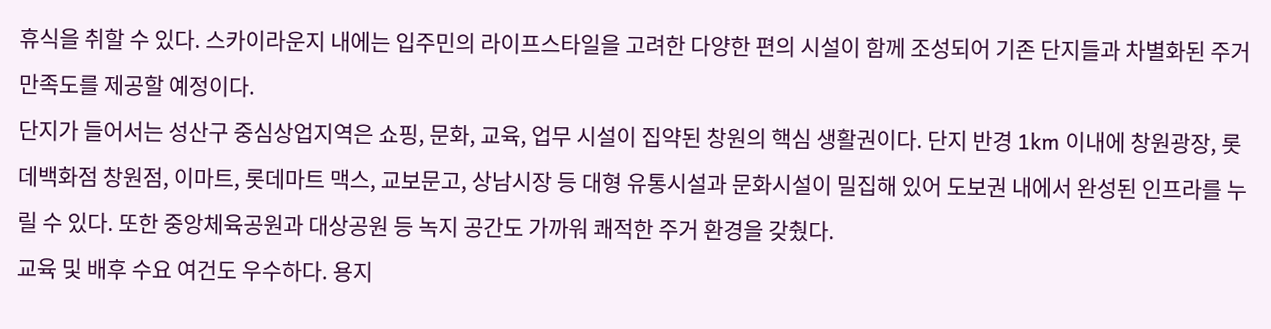휴식을 취할 수 있다. 스카이라운지 내에는 입주민의 라이프스타일을 고려한 다양한 편의 시설이 함께 조성되어 기존 단지들과 차별화된 주거 만족도를 제공할 예정이다.
단지가 들어서는 성산구 중심상업지역은 쇼핑, 문화, 교육, 업무 시설이 집약된 창원의 핵심 생활권이다. 단지 반경 1km 이내에 창원광장, 롯데백화점 창원점, 이마트, 롯데마트 맥스, 교보문고, 상남시장 등 대형 유통시설과 문화시설이 밀집해 있어 도보권 내에서 완성된 인프라를 누릴 수 있다. 또한 중앙체육공원과 대상공원 등 녹지 공간도 가까워 쾌적한 주거 환경을 갖췄다.
교육 및 배후 수요 여건도 우수하다. 용지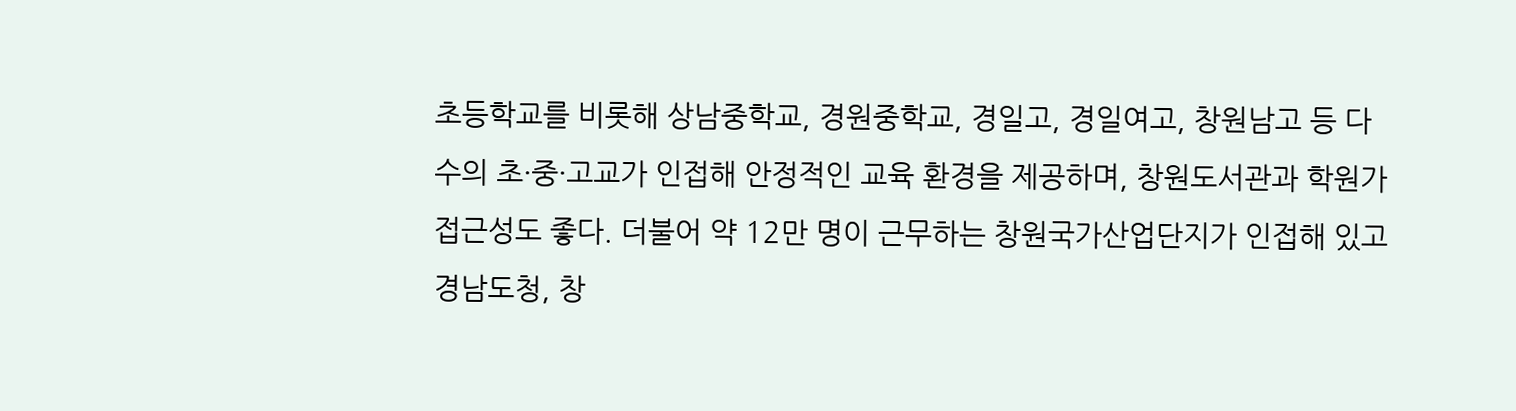초등학교를 비롯해 상남중학교, 경원중학교, 경일고, 경일여고, 창원남고 등 다수의 초·중·고교가 인접해 안정적인 교육 환경을 제공하며, 창원도서관과 학원가 접근성도 좋다. 더불어 약 12만 명이 근무하는 창원국가산업단지가 인접해 있고 경남도청, 창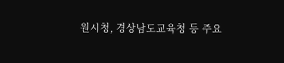원시청, 경상남도교육청 등 주요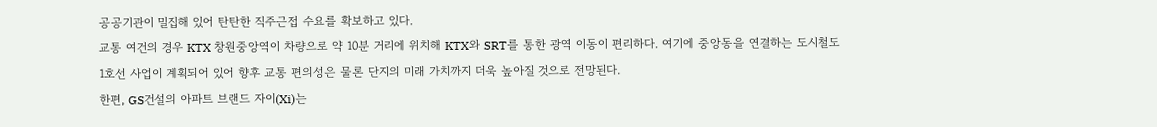공공기관이 밀집해 있어 탄탄한 직주근접 수요를 확보하고 있다.
교통 여건의 경우 KTX 창원중앙역이 차량으로 약 10분 거리에 위치해 KTX와 SRT를 통한 광역 이동이 편리하다. 여기에 중앙동을 연결하는 도시철도 1호선 사업이 계획되어 있어 향후 교통 편의성은 물론 단지의 미래 가치까지 더욱 높아질 것으로 전망된다.
한편, GS건설의 아파트 브랜드 자이(Xi)는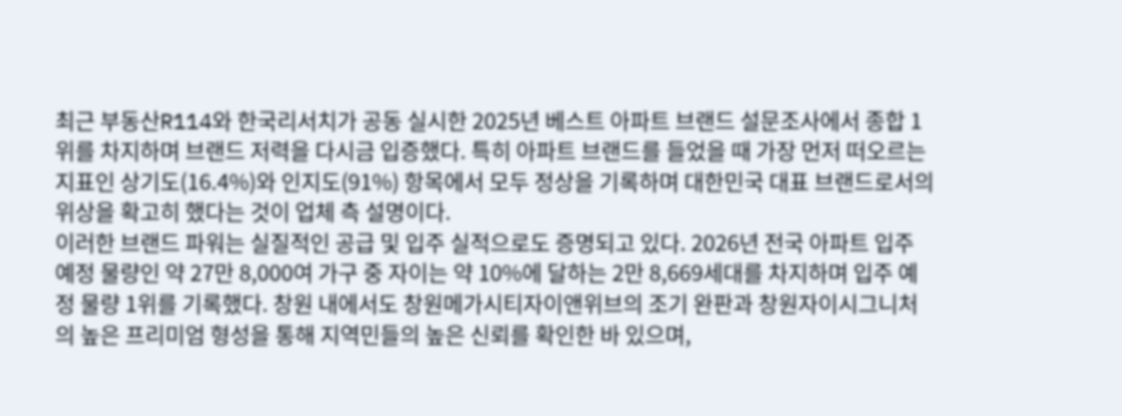최근 부동산R114와 한국리서치가 공동 실시한 2025년 베스트 아파트 브랜드 설문조사에서 종합 1위를 차지하며 브랜드 저력을 다시금 입증했다. 특히 아파트 브랜드를 들었을 때 가장 먼저 떠오르는 지표인 상기도(16.4%)와 인지도(91%) 항목에서 모두 정상을 기록하며 대한민국 대표 브랜드로서의 위상을 확고히 했다는 것이 업체 측 설명이다.
이러한 브랜드 파워는 실질적인 공급 및 입주 실적으로도 증명되고 있다. 2026년 전국 아파트 입주 예정 물량인 약 27만 8,000여 가구 중 자이는 약 10%에 달하는 2만 8,669세대를 차지하며 입주 예정 물량 1위를 기록했다. 창원 내에서도 창원메가시티자이앤위브의 조기 완판과 창원자이시그니처의 높은 프리미엄 형성을 통해 지역민들의 높은 신뢰를 확인한 바 있으며,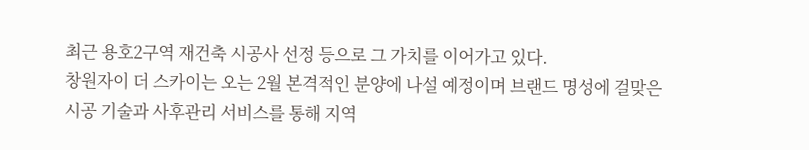최근 용호2구역 재건축 시공사 선정 등으로 그 가치를 이어가고 있다.
창원자이 더 스카이는 오는 2월 본격적인 분양에 나설 예정이며 브랜드 명성에 걸맞은 시공 기술과 사후관리 서비스를 통해 지역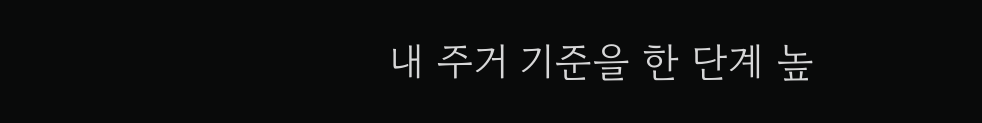내 주거 기준을 한 단계 높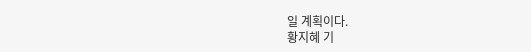일 계획이다.
황지혜 기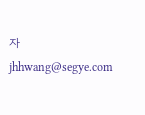자 jhhwang@segye.com